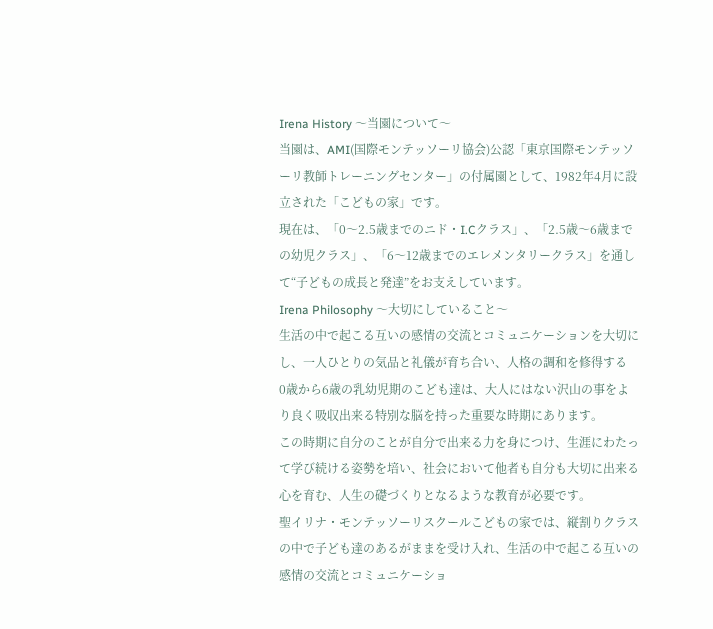Irena History 〜当園について〜
当園は、AMI(国際モンテッソーリ協会)公認「東京国際モンテッソーリ教師トレーニングセンター」の付属園として、1982年4月に設立された「こどもの家」です。
現在は、「0〜2.5歳までのニド・I.Cクラス」、「2.5歳〜6歳までの幼児クラス」、「6〜12歳までのエレメンタリークラス」を通して“子どもの成長と発達”をお支えしています。
Irena Philosophy 〜大切にしていること〜
生活の中で起こる互いの感情の交流とコミュニケーションを大切にし、一人ひとりの気品と礼儀が育ち合い、人格の調和を修得する
0歳から6歳の乳幼児期のこども達は、大人にはない沢山の事をより良く吸収出来る特別な脳を持った重要な時期にあります。
この時期に自分のことが自分で出来る力を身につけ、生涯にわたって学び続ける姿勢を培い、社会において他者も自分も大切に出来る心を育む、人生の礎づくりとなるような教育が必要です。
聖イリナ・モンテッソーリスクールこどもの家では、縦割りクラスの中で子ども達のあるがままを受け入れ、生活の中で起こる互いの感情の交流とコミュニケーショ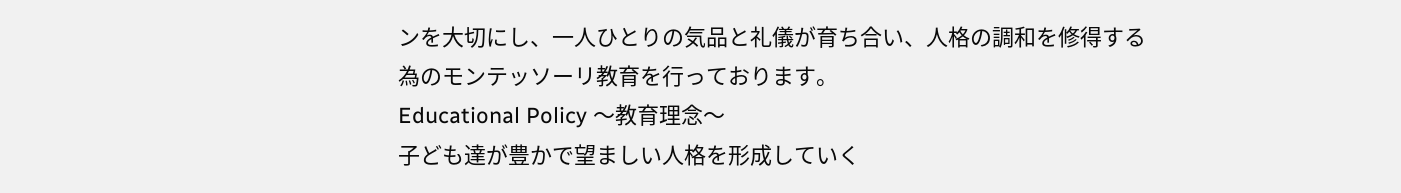ンを大切にし、一人ひとりの気品と礼儀が育ち合い、人格の調和を修得する為のモンテッソーリ教育を行っております。
Educational Policy 〜教育理念〜
子ども達が豊かで望ましい人格を形成していく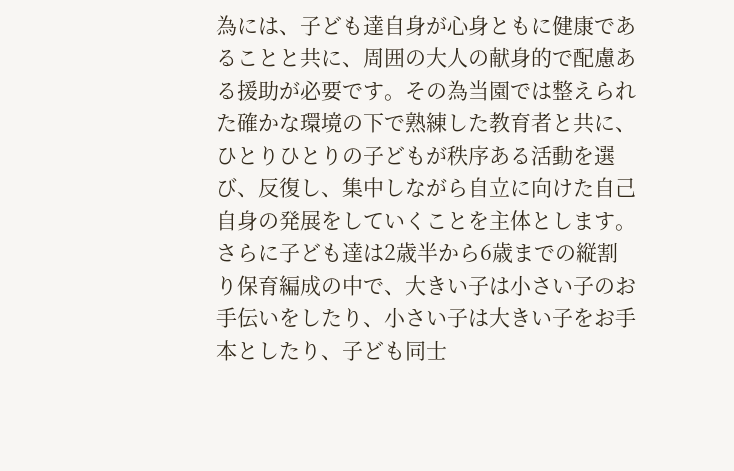為には、子ども達自身が心身ともに健康であることと共に、周囲の大人の献身的で配慮ある援助が必要です。その為当園では整えられた確かな環境の下で熟練した教育者と共に、ひとりひとりの子どもが秩序ある活動を選び、反復し、集中しながら自立に向けた自己自身の発展をしていくことを主体とします。さらに子ども達は2歳半から6歳までの縦割り保育編成の中で、大きい子は小さい子のお手伝いをしたり、小さい子は大きい子をお手本としたり、子ども同士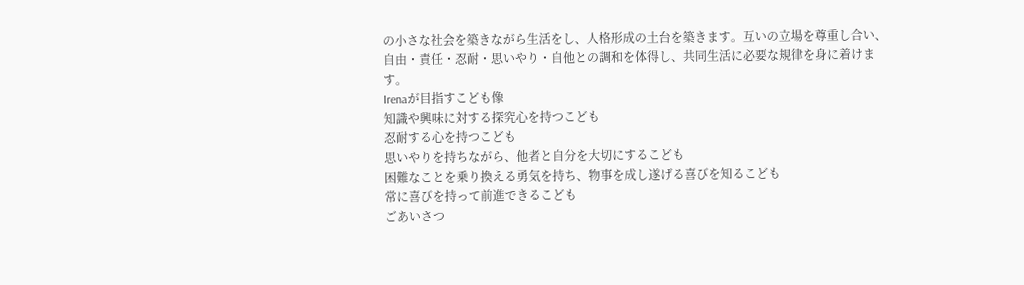の小さな社会を築きながら生活をし、人格形成の土台を築きます。互いの立場を尊重し合い、自由・責任・忍耐・思いやり・自他との調和を体得し、共同生活に必要な規律を身に着けます。
Irenaが目指すこども像
知識や興味に対する探究心を持つこども
忍耐する心を持つこども
思いやりを持ちながら、他者と自分を大切にするこども
困難なことを乗り換える勇気を持ち、物事を成し遂げる喜びを知るこども
常に喜びを持って前進できるこども
ごあいさつ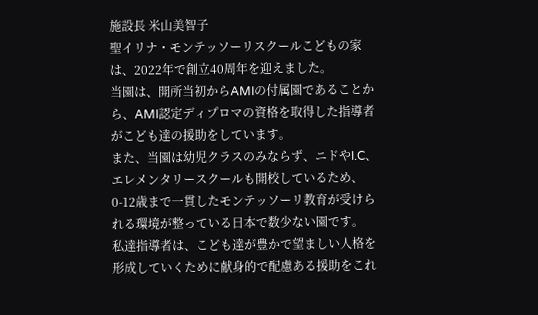施設長 米山美智子
聖イリナ・モンテッソーリスクールこどもの家は、2022年で創立40周年を迎えました。
当園は、開所当初からAMIの付属園であることから、AMI認定ディプロマの資格を取得した指導者がこども達の援助をしています。
また、当園は幼児クラスのみならず、ニドやI.C、エレメンタリースクールも開校しているため、0-12歳まで一貫したモンテッソーリ教育が受けられる環境が整っている日本で数少ない園です。
私達指導者は、こども達が豊かで望ましい人格を形成していくために献身的で配慮ある援助をこれ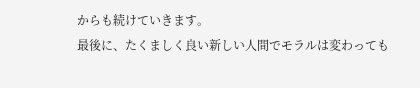からも続けていきます。
最後に、たくましく良い新しい人間でモラルは変わっても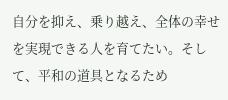自分を抑え、乗り越え、全体の幸せを実現できる人を育てたい。そして、平和の道具となるため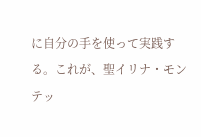に自分の手を使って実践する。これが、聖イリナ・モンテッ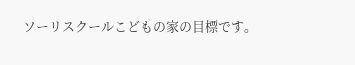ソーリスクールこどもの家の目標です。